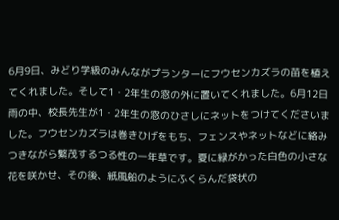6月9日、みどり学級のみんながプランターにフウセンカズラの苗を植えてくれました。そして1・2年生の窓の外に置いてくれました。6月12日雨の中、校長先生が1・2年生の窓のひさしにネットをつけてくださいました。フウセンカズラは巻きひげをもち、フェンスやネットなどに絡みつきながら繁茂するつる性の一年草です。夏に緑がかった白色の小さな花を咲かせ、その後、紙風船のようにふくらんだ袋状の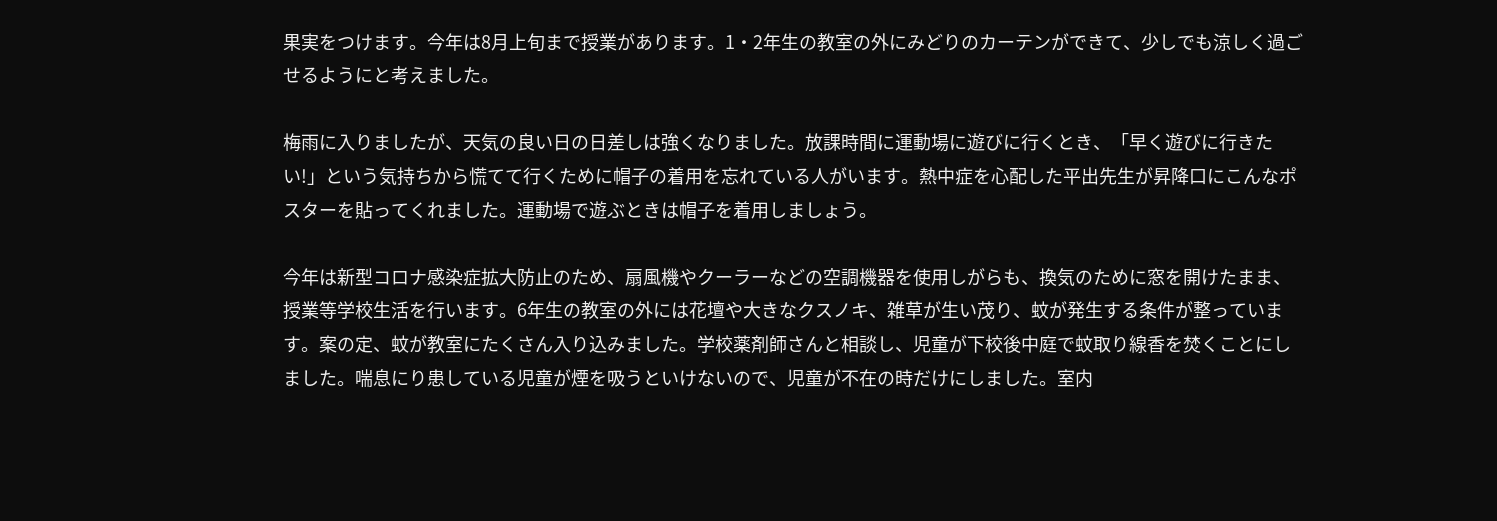果実をつけます。今年は8月上旬まで授業があります。1・2年生の教室の外にみどりのカーテンができて、少しでも涼しく過ごせるようにと考えました。

梅雨に入りましたが、天気の良い日の日差しは強くなりました。放課時間に運動場に遊びに行くとき、「早く遊びに行きたい!」という気持ちから慌てて行くために帽子の着用を忘れている人がいます。熱中症を心配した平出先生が昇降口にこんなポスターを貼ってくれました。運動場で遊ぶときは帽子を着用しましょう。

今年は新型コロナ感染症拡大防止のため、扇風機やクーラーなどの空調機器を使用しがらも、換気のために窓を開けたまま、授業等学校生活を行います。6年生の教室の外には花壇や大きなクスノキ、雑草が生い茂り、蚊が発生する条件が整っています。案の定、蚊が教室にたくさん入り込みました。学校薬剤師さんと相談し、児童が下校後中庭で蚊取り線香を焚くことにしました。喘息にり患している児童が煙を吸うといけないので、児童が不在の時だけにしました。室内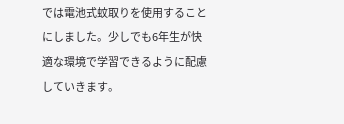では電池式蚊取りを使用することにしました。少しでも6年生が快適な環境で学習できるように配慮していきます。